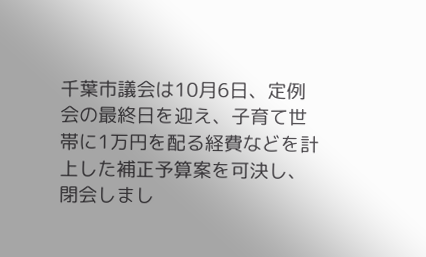千葉市議会は10月6日、定例会の最終日を迎え、子育て世帯に1万円を配る経費などを計上した補正予算案を可決し、閉会しまし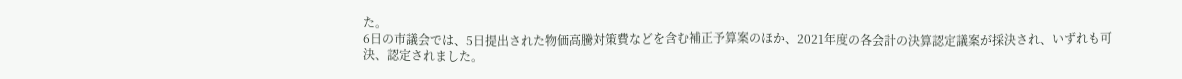た。
6日の市議会では、5日提出された物価高騰対策費などを含む補正予算案のほか、2021年度の各会計の決算認定議案が採決され、いずれも可決、認定されました。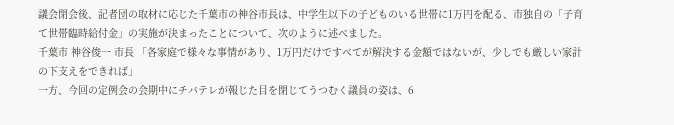議会閉会後、記者団の取材に応じた千葉市の神谷市長は、中学生以下の子どものいる世帯に1万円を配る、市独自の「子育て世帯臨時給付金」の実施が決まったことについて、次のように述べました。
千葉市 神谷俊一 市長 「各家庭で様々な事情があり、1万円だけですべてが解決する金額ではないが、少しでも厳しい家計の下支えをできれば」
一方、今回の定例会の会期中にチバテレが報じた目を閉じてうつむく議員の姿は、6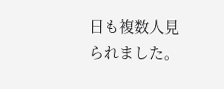日も複数人見られました。